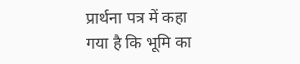प्रार्थना पत्र में कहा गया है कि भूमि का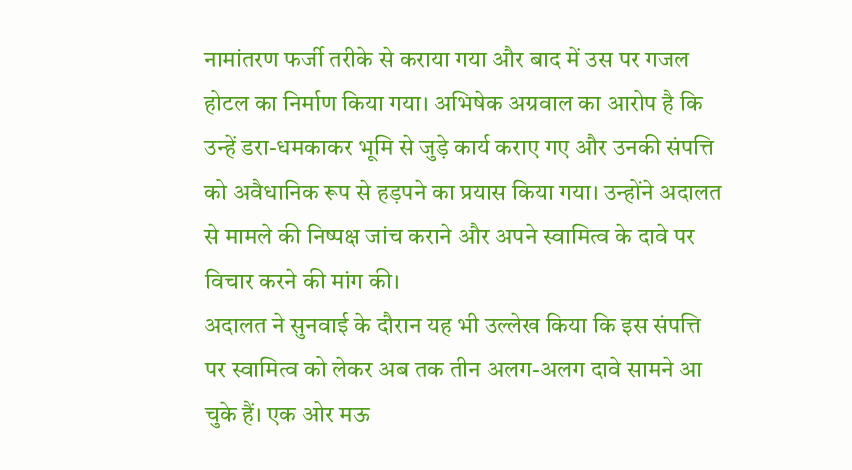नामांतरण फर्जी तरीके से कराया गया और बाद में उस पर गजल होटल का निर्माण किया गया। अभिषेक अग्रवाल का आरोप है कि उन्हें डरा-धमकाकर भूमि से जुड़े कार्य कराए गए और उनकी संपत्ति को अवैधानिक रूप से हड़पने का प्रयास किया गया। उन्होंने अदालत से मामले की निष्पक्ष जांच कराने और अपने स्वामित्व के दावे पर विचार करने की मांग की।
अदालत ने सुनवाई के दौरान यह भी उल्लेख किया कि इस संपत्ति पर स्वामित्व को लेकर अब तक तीन अलग-अलग दावे सामने आ चुके हैं। एक ओर मऊ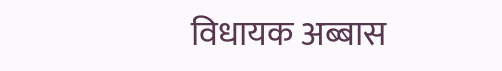विधायक अब्बास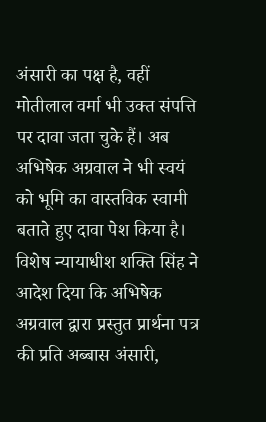अंसारी का पक्ष है, वहीं मोतीलाल वर्मा भी उक्त संपत्ति पर दावा जता चुके हैं। अब अभिषेक अग्रवाल ने भी स्वयं को भूमि का वास्तविक स्वामी बताते हुए दावा पेश किया है।
विशेष न्यायाधीश शक्ति सिंह ने आदेश दिया कि अभिषेक अग्रवाल द्वारा प्रस्तुत प्रार्थना पत्र की प्रति अब्बास अंसारी,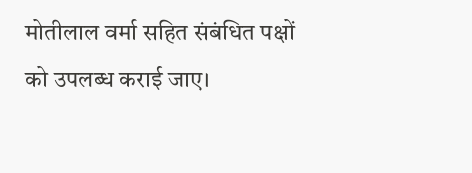मोतीलाल वर्मा सहित संबंधित पक्षों को उपलब्ध कराई जाए।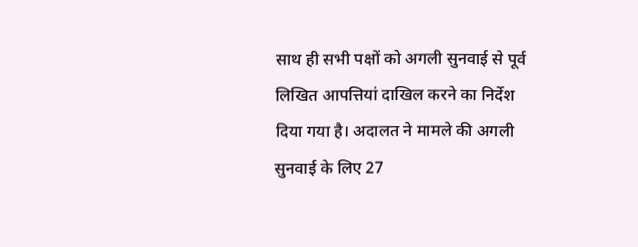साथ ही सभी पक्षों को अगली सुनवाई से पूर्व लिखित आपत्तियां दाखिल करने का निर्देश दिया गया है। अदालत ने मामले की अगली सुनवाई के लिए 27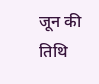जून की तिथि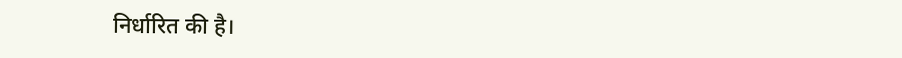निर्धारित की है।